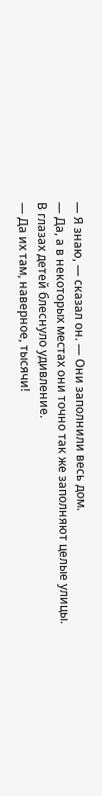— Я знаю, — сказал он. — Они заполнили весь дом.
— Да, а в некоторых местах они точно так же заполняют целые улицы.
В глазах детей блеснуло удивление.
— Да их там, наверное, тысячи!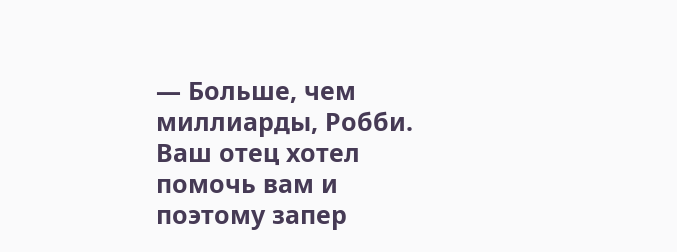— Больше, чем миллиарды, Робби. Ваш отец хотел помочь вам и поэтому запер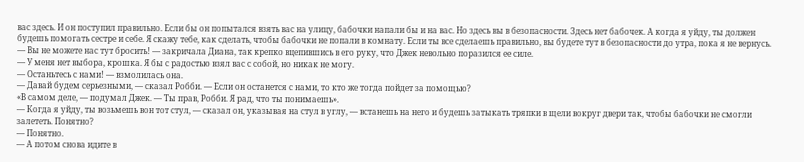вас здесь. И он поступил правильно. Если бы он попытался взять вас на улицу, бабочки напали бы и на вас. Но здесь вы в безопасности. Здесь нет бабочек. А когда я уйду, ты должен будешь помогать сестре и себе. Я скажу тебе, как сделать, чтобы бабочки не попали в комнату. Если ты все сделаешь правильно, вы будете тут в безопасности до утра, пока я не вернусь.
— Вы не можете нас тут бросить! — закричала Диана, так крепко вцепившись в его руку, что Джек невольно поразился ее силе.
— У меня нет выбора, крошка. Я бы с радостью взял вас с собой, но никак не могу.
— Останьтесь с нами! — взмолилась она.
— Давай будем серьезными, — сказал Робби. — Если он останется с нами, то кто же тогда пойдет за помощью?
«В самом деле, — подумал Джек. — Ты прав, Робби. Я рад, что ты понимаешь».
— Когда я уйду, ты возьмешь вон тот стул, — сказал он, указывая на стул в углу, — встанешь на него и будешь затыкать тряпки в щели вокруг двери так, чтобы бабочки не смогли залететь. Понятно?
— Понятно.
— А потом снова идите в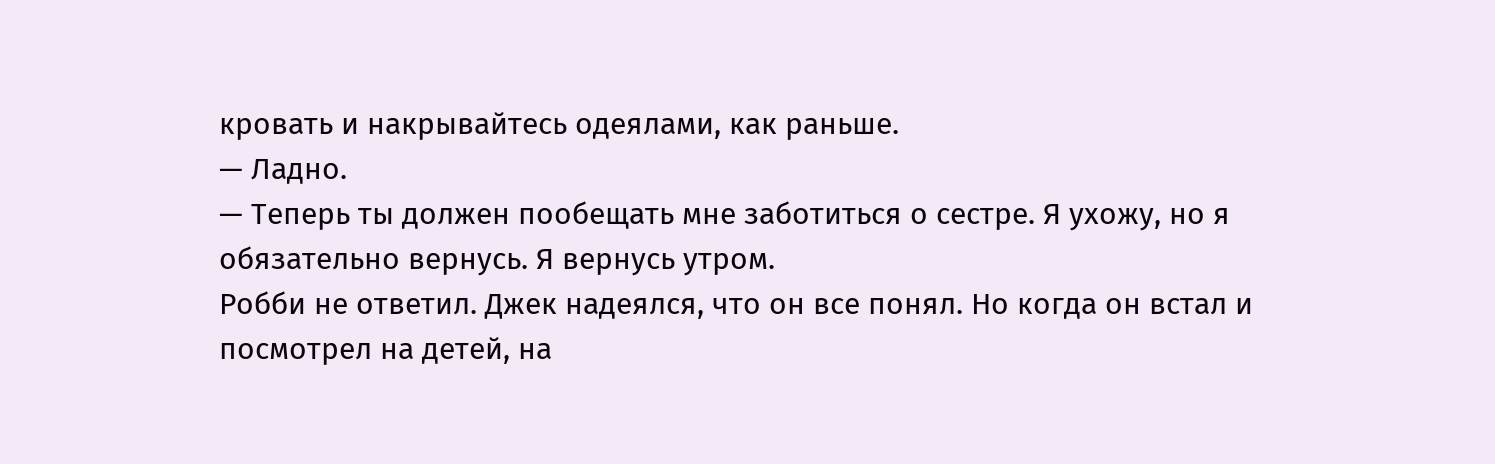кровать и накрывайтесь одеялами, как раньше.
— Ладно.
— Теперь ты должен пообещать мне заботиться о сестре. Я ухожу, но я обязательно вернусь. Я вернусь утром.
Робби не ответил. Джек надеялся, что он все понял. Но когда он встал и посмотрел на детей, на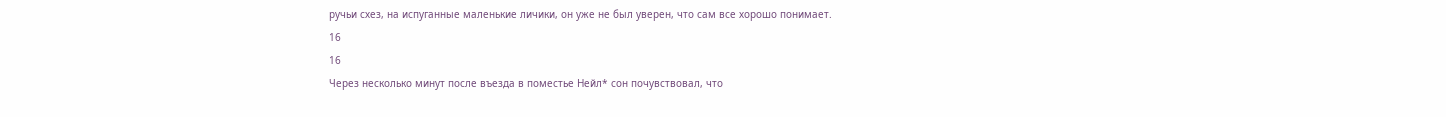ручьи схез, на испуганные маленькие личики, он уже не был уверен, что сам все хорошо понимает.
16
16
Через несколько минут после въезда в поместье Нейл* сон почувствовал, что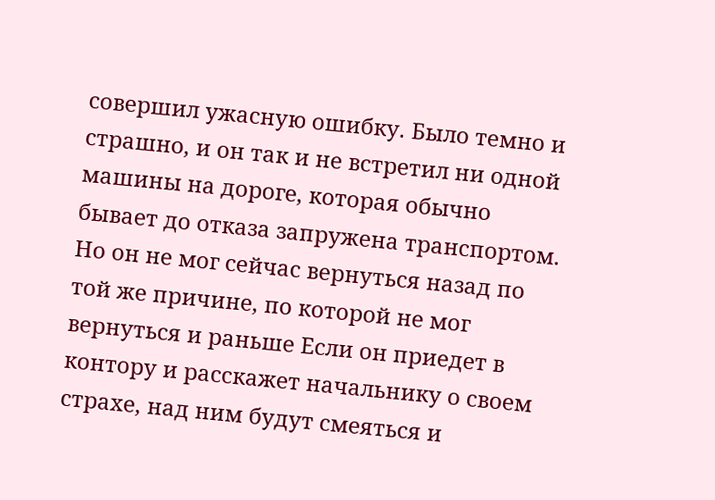совершил ужасную ошибку. Было темно и страшно, и он так и не встретил ни одной машины на дороге, которая обычно бывает до отказа запружена транспортом. Но он не мог сейчас вернуться назад по той же причине, по которой не мог вернуться и раньше Если он приедет в контору и расскажет начальнику о своем страхе, над ним будут смеяться и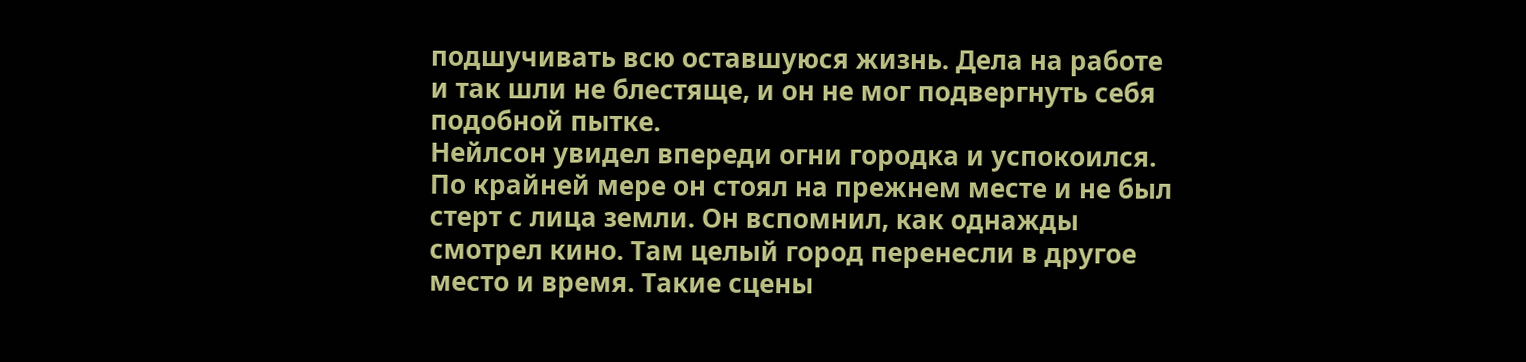подшучивать всю оставшуюся жизнь. Дела на работе и так шли не блестяще, и он не мог подвергнуть себя подобной пытке.
Нейлсон увидел впереди огни городка и успокоился. По крайней мере он стоял на прежнем месте и не был стерт с лица земли. Он вспомнил, как однажды смотрел кино. Там целый город перенесли в другое место и время. Такие сцены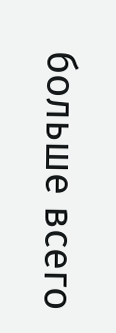больше всего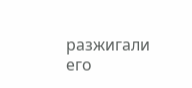разжигали его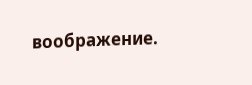воображение.